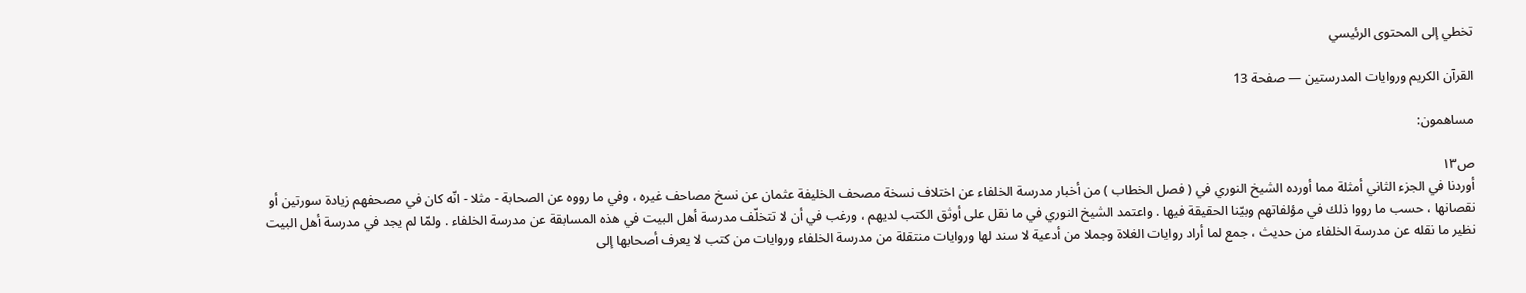تخطي إلى المحتوى الرئيسي

القرآن الكريم وروايات المدرستين — صفحة 13

مساهمون:

ص١٣
أوردنا في الجزء الثاني أمثلة مما أورده الشيخ النوري في ( فصل الخطاب ) من أخبار مدرسة الخلفاء عن اختلاف نسخة مصحف الخليفة عثمان عن نسخ مصاحف غيره ، وفي ما رووه عن الصحابة - مثلا - انّه كان في مصحفهم زيادة سورتين أو نقصانها ، حسب ما رووا ذلك في مؤلفاتهم وبيّنا الحقيقة فيها . واعتمد الشيخ النوري في ما نقل على أوثق الكتب لديهم ، ورغب في أن لا تتخلّف مدرسة أهل البيت في هذه المسابقة عن مدرسة الخلفاء . ولمّا لم يجد في مدرسة أهل البيت نظير ما نقله عن مدرسة الخلفاء من حديث ، جمع لما أراد روايات الغلاة وجملا من أدعية لا سند لها وروايات منتقلة من مدرسة الخلفاء وروايات من كتب لا يعرف أصحابها إلى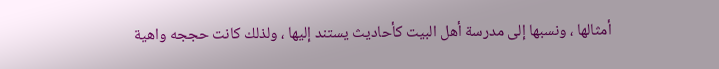أمثالها ، ونسبها إلى مدرسة أهل البيت كأحاديث يستند إليها ، ولذلك كانت حججه واهية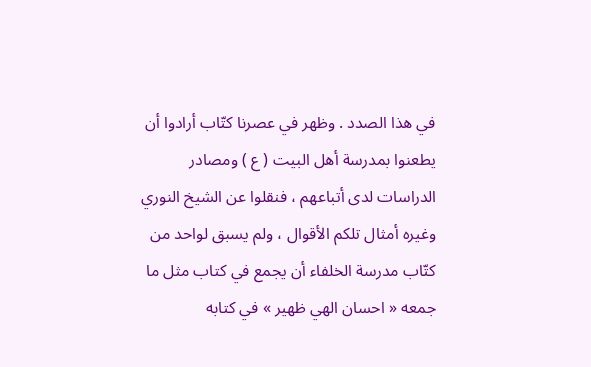في هذا الصدد . وظهر في عصرنا كتّاب أرادوا أن يطعنوا بمدرسة أهل البيت ( ع ) ومصادر الدراسات لدى أتباعهم ، فنقلوا عن الشيخ النوري وغيره أمثال تلكم الأقوال ، ولم يسبق لواحد من كتّاب مدرسة الخلفاء أن يجمع في كتاب مثل ما جمعه « احسان الهي ظهير » في كتابه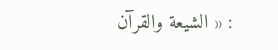: « الشيعة والقرآن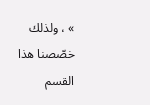» ، ولذلك خصّصنا هذا القسم